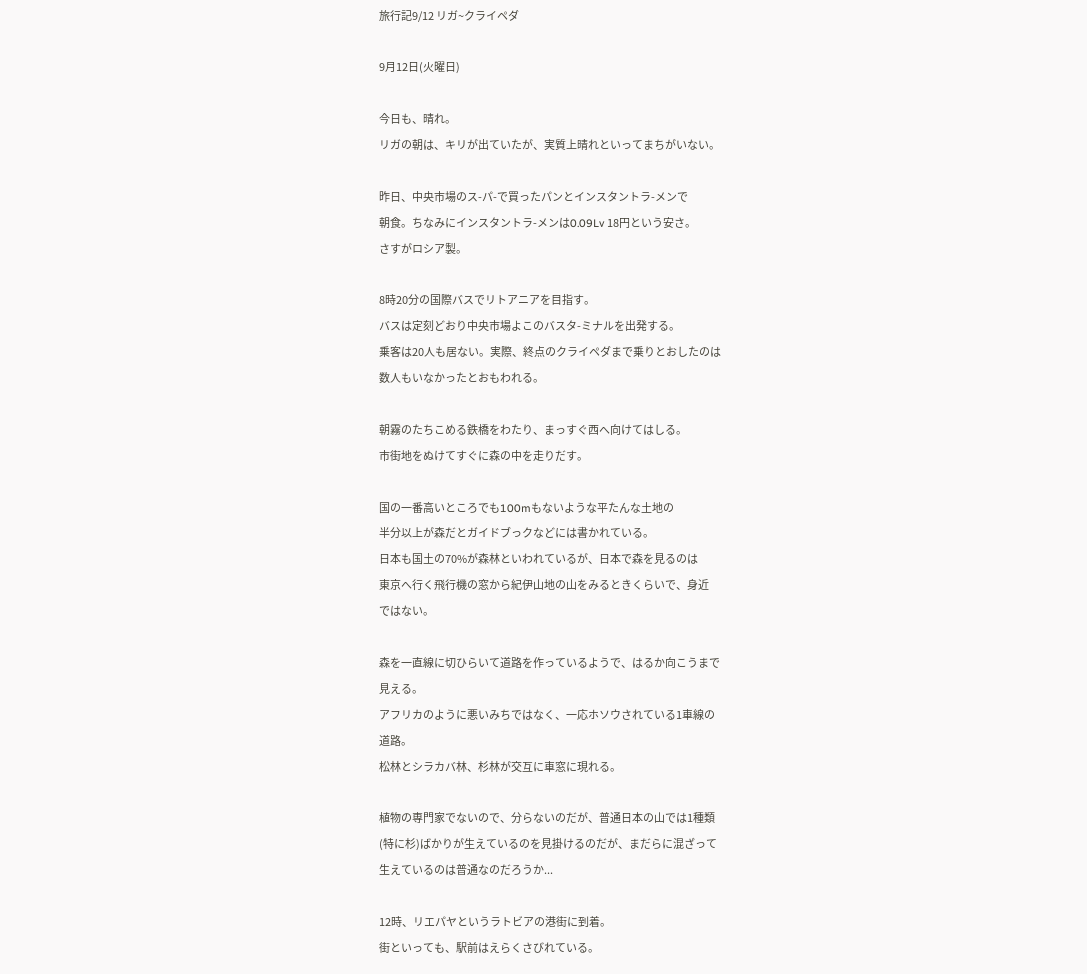旅行記9/12 リガ~クライペダ

9月12日(火曜日)

今日も、晴れ。
リガの朝は、キリが出ていたが、実質上晴れといってまちがいない。

昨日、中央市場のス-パ-で買ったパンとインスタントラ-メンで
朝食。ちなみにインスタントラ-メンは0.09Lv 18円という安さ。
さすがロシア製。

8時20分の国際バスでリトアニアを目指す。
バスは定刻どおり中央市場よこのバスタ-ミナルを出発する。
乗客は20人も居ない。実際、終点のクライペダまで乗りとおしたのは
数人もいなかったとおもわれる。

朝霧のたちこめる鉄橋をわたり、まっすぐ西へ向けてはしる。
市街地をぬけてすぐに森の中を走りだす。

国の一番高いところでも100mもないような平たんな土地の
半分以上が森だとガイドブっクなどには書かれている。
日本も国土の70%が森林といわれているが、日本で森を見るのは
東京へ行く飛行機の窓から紀伊山地の山をみるときくらいで、身近
ではない。

森を一直線に切ひらいて道路を作っているようで、はるか向こうまで
見える。
アフリカのように悪いみちではなく、一応ホソウされている1車線の
道路。
松林とシラカバ林、杉林が交互に車窓に現れる。

植物の専門家でないので、分らないのだが、普通日本の山では1種類
(特に杉)ばかりが生えているのを見掛けるのだが、まだらに混ざって
生えているのは普通なのだろうか...

12時、リエパヤというラトビアの港街に到着。
街といっても、駅前はえらくさびれている。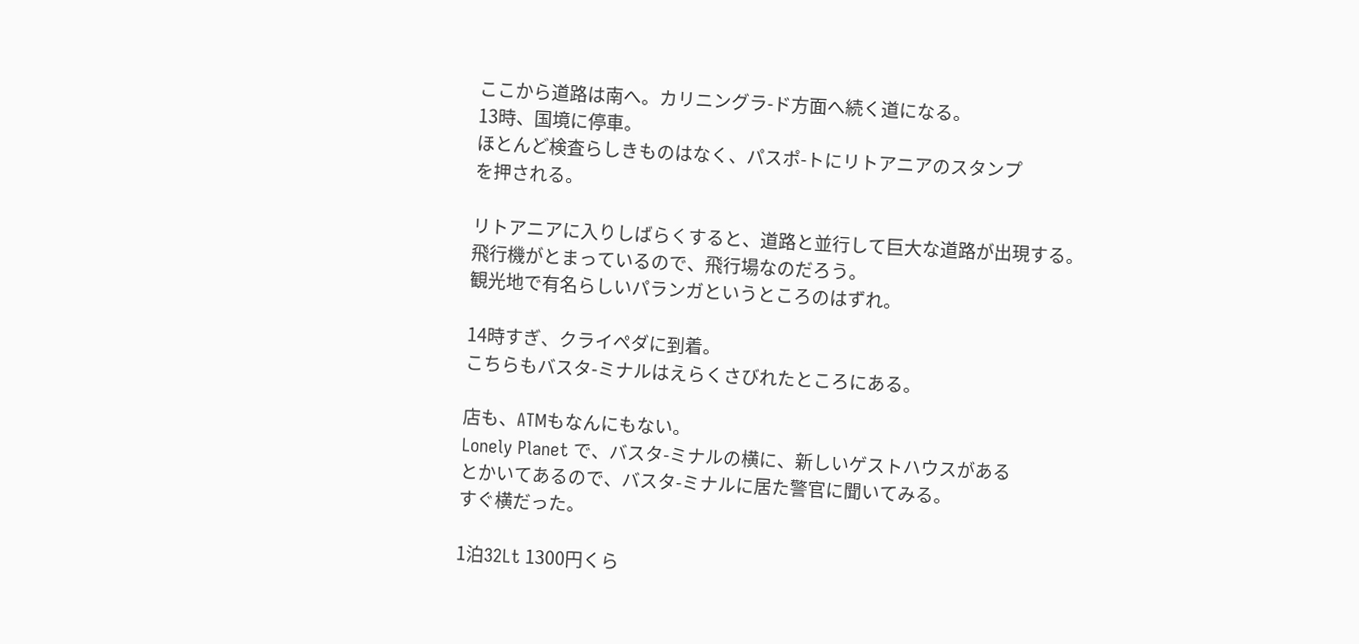ここから道路は南へ。カリニングラ-ド方面へ続く道になる。
13時、国境に停車。
ほとんど検査らしきものはなく、パスポ-トにリトアニアのスタンプ
を押される。

リトアニアに入りしばらくすると、道路と並行して巨大な道路が出現する。
飛行機がとまっているので、飛行場なのだろう。
観光地で有名らしいパランガというところのはずれ。

14時すぎ、クライペダに到着。
こちらもバスタ-ミナルはえらくさびれたところにある。

店も、ATMもなんにもない。
Lonely Planet で、バスタ-ミナルの横に、新しいゲストハウスがある
とかいてあるので、バスタ-ミナルに居た警官に聞いてみる。
すぐ横だった。

1泊32Lt 1300円くら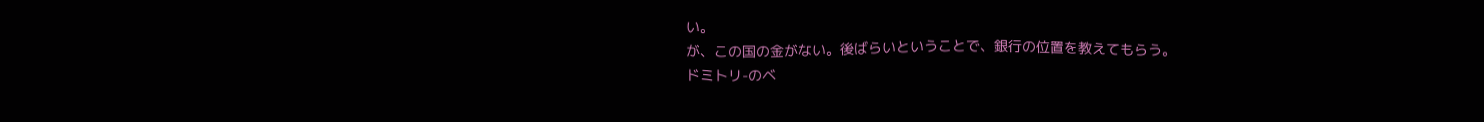い。
が、この国の金がない。後ばらいということで、銀行の位置を教えてもらう。
ドミトリ-のベ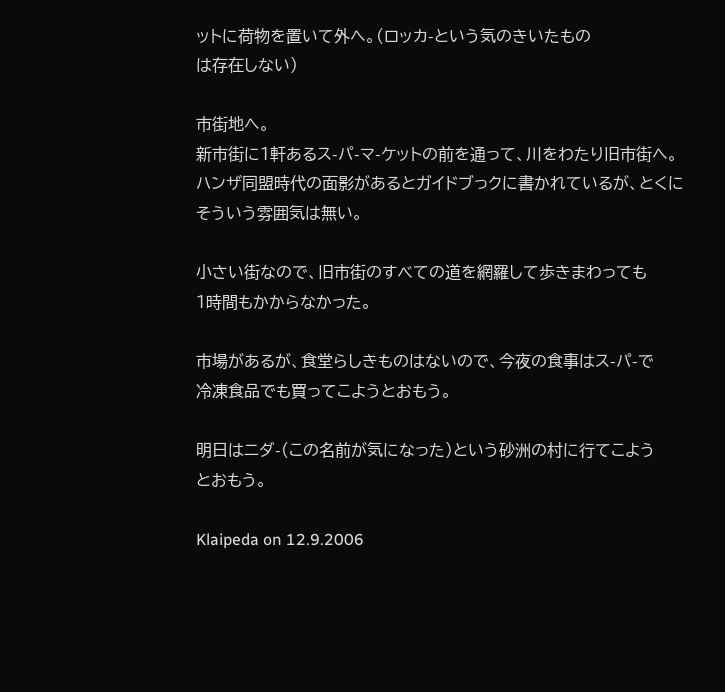ットに荷物を置いて外へ。(ロッカ-という気のきいたもの
は存在しない)

市街地へ。
新市街に1軒あるス-パ-マ-ケットの前を通って、川をわたり旧市街へ。
ハンザ同盟時代の面影があるとガイドブっクに書かれているが、とくに
そういう雰囲気は無い。

小さい街なので、旧市街のすべての道を網羅して歩きまわっても
1時間もかからなかった。

市場があるが、食堂らしきものはないので、今夜の食事はス-パ-で
冷凍食品でも買ってこようとおもう。

明日はニダ-(この名前が気になった)という砂洲の村に行てこよう
とおもう。

Klaipeda on 12.9.2006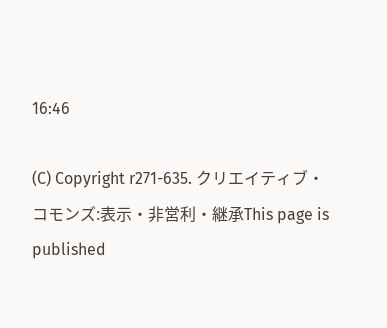16:46

(C) Copyright r271-635. クリエイティブ・コモンズ:表示・非営利・継承This page is published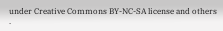under Creative Commons BY-NC-SA license and others .